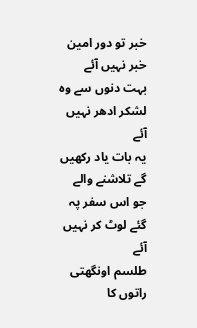خبر تو دور امین خبر نہیں آئے
بہت دنوں سے وہ لشکر ادھر نہیں آئے
یہ بات یاد رکھیں گے تلاشنے والے
جو اس سفر پہ گئے لوٹ کر نہیں آئے
طلسم اونگھتی راتوں کا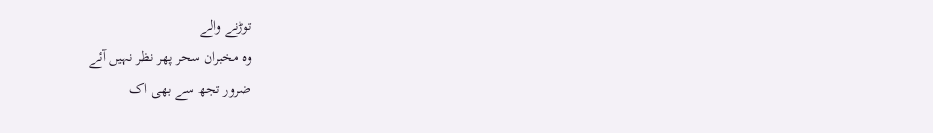توڑنے والے
وہ مخبران سحر پھر نظر نہیں آئے
ضرور تجھ سے بھی اک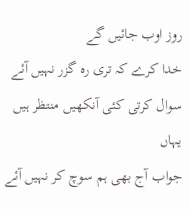روز اوب جائیں گے
خدا کرے کہ تری رہ گزر نہیں آئے
سوال کرتی کئی آنکھیں منتظر ہیں یہاں
جواب آج بھی ہم سوچ کر نہیں آئے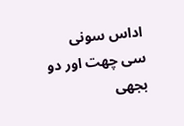اداس سونی سی چھت اور دو بجھی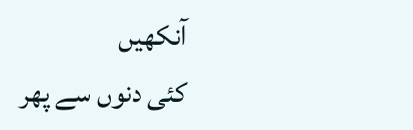آنکھیں
کئی دنوں سے پھر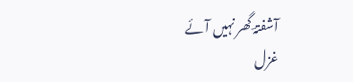آشفتہؔ گھر نہیں آئے
غزل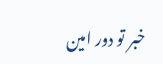خبر تو دور امین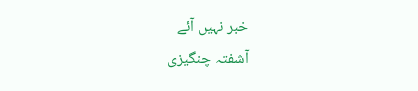خبر نہیں آئے
آشفتہ چنگیزی